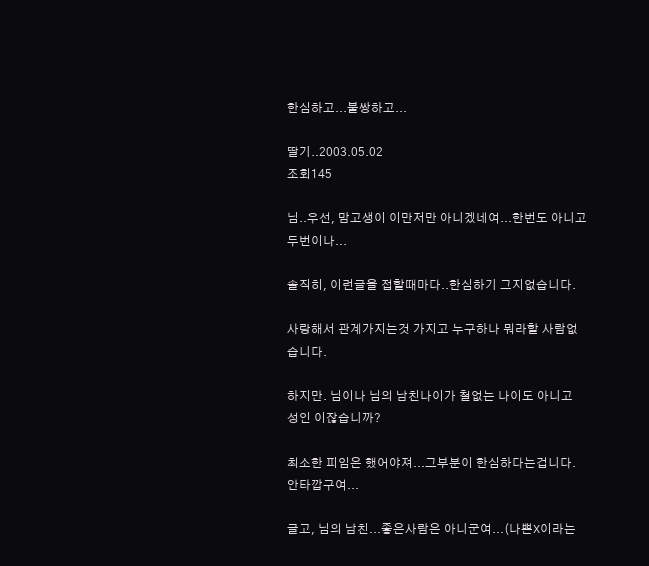한심하고...불쌍하고...

딸기..2003.05.02
조회145

님..우선, 맘고생이 이만저만 아니겠네여...한번도 아니고 두번이나...

솔직히, 이런글을 접할때마다..한심하기 그지없습니다.

사랑해서 관계가지는것 가지고 누구하나 뭐라할 사람없습니다.

하지만. 님이나 님의 남친나이가 철없는 나이도 아니고 성인 이잖습니까?

최소한 피임은 했어야져...그부분이 한심하다는겁니다. 안타깝구여...

글고, 님의 남친...좋은사람은 아니군여...(나쁜X이라는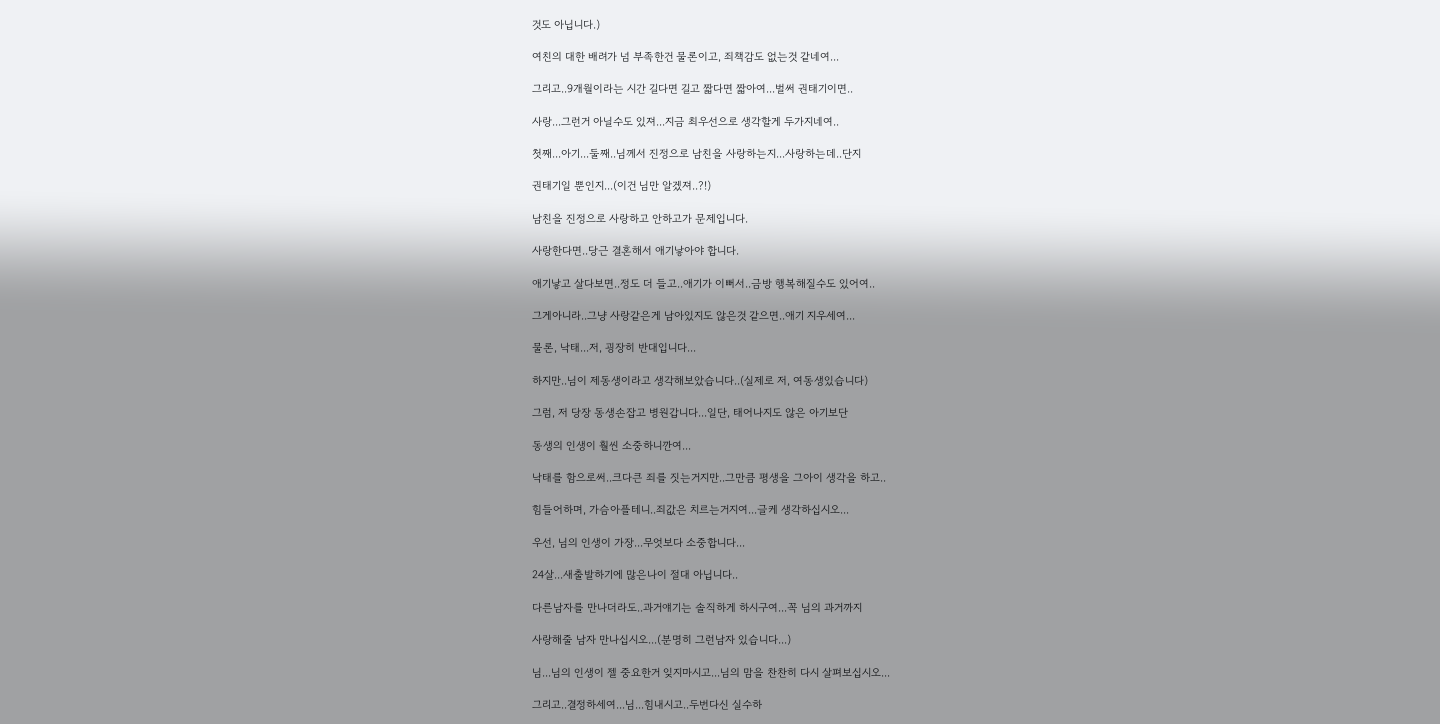것도 아닙니다.)

여친의 대한 배려가 넘 부족한건 물론이고, 죄책감도 없는것 같네여...

그리고..9개월이라는 시간 길다면 길고 짧다면 짧아여...벌써 권태기이면..

사랑...그런거 아닐수도 있져...지금 최우선으로 생각할게 두가지네여..

첫째...아기...둘째..님께서 진정으로 남친을 사랑하는지...사랑하는데..단지

권태기일 뿐인지...(이건 님만 알겠져..?!)

남친을 진정으로 사랑하고 안하고가 문제입니다.

사랑한다면..당근 결혼해서 애기낳아야 합니다.

애기낳고 살다보면..정도 더 들고..애기가 이뻐서..금방 행복해질수도 있어여..

그게아니라..그냥 사랑같은게 남아있지도 않은것 같으면..애기 지우세여...

물론, 낙태...저, 굉장히 반대입니다...

하지만..님이 제동생이라고 생각해보았습니다..(실제로 저, 여동생있습니다)

그럼, 저 당장 동생손잡고 병원갑니다...일단, 태어나지도 않은 아기보단

동생의 인생이 훨씬 소중하니깐여...

낙태를 함으로써..크다큰 죄를 짓는거지만..그만큼 평생을 그아이 생각을 하고..

힘들어하며, 가슴아플테니..죄값은 치르는거지여...글케 생각하십시오...

우선, 님의 인생이 가장...무엇보다 소중합니다...

24살...새출발하기에 많은나이 절대 아닙니다..

다른남자를 만나더라도..과거얘기는 솔직하게 하시구여...꼭 님의 과거까지

사랑해줄 남자 만나십시오...(분명히 그런남자 있습니다...)

님...님의 인생이 젤 중요한거 잊지마시고...님의 맘을 찬찬히 다시 살펴보십시오...

그리고..결정하세여...님...힘내시고..두번다신 실수하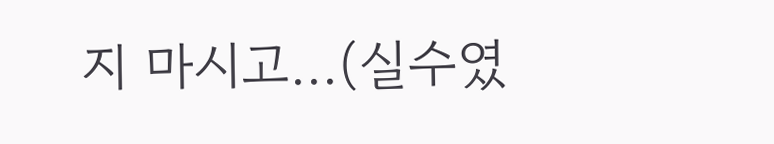지 마시고...(실수였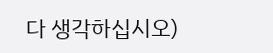다 생각하십시오)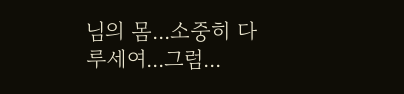님의 몸...소중히 다루세여...그럼...